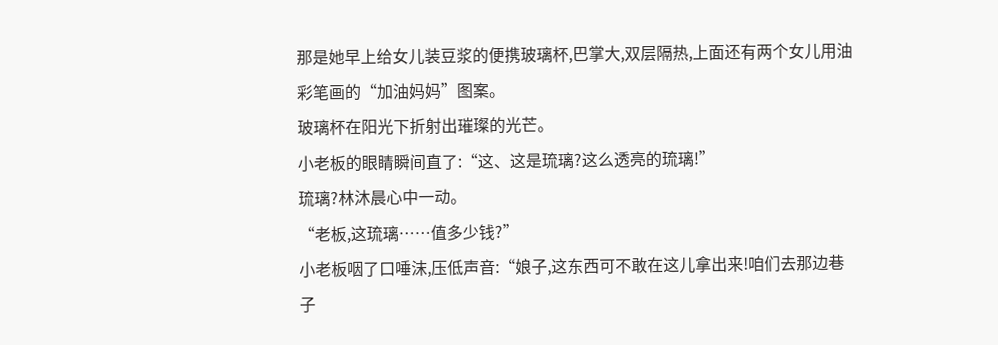那是她早上给女儿装豆浆的便携玻璃杯,巴掌大,双层隔热,上面还有两个女儿用油彩笔画的“加油妈妈”图案。
玻璃杯在阳光下折射出璀璨的光芒。
小老板的眼睛瞬间直了:“这、这是琉璃?这么透亮的琉璃!”
琉璃?林沐晨心中一动。
“老板,这琉璃……值多少钱?”
小老板咽了口唾沫,压低声音:“娘子,这东西可不敢在这儿拿出来!咱们去那边巷子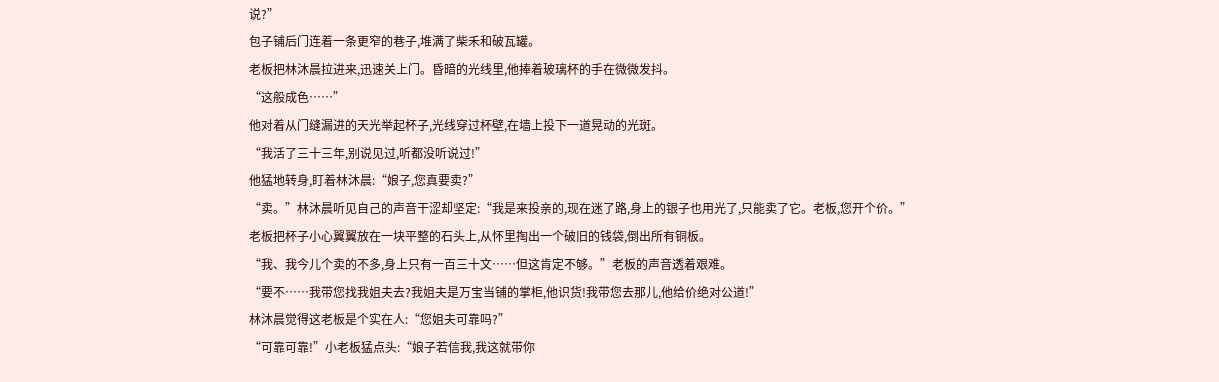说?”
包子铺后门连着一条更窄的巷子,堆满了柴禾和破瓦罐。
老板把林沐晨拉进来,迅速关上门。昏暗的光线里,他捧着玻璃杯的手在微微发抖。
“这般成色……”
他对着从门缝漏进的天光举起杯子,光线穿过杯壁,在墙上投下一道晃动的光斑。
“我活了三十三年,别说见过,听都没听说过!”
他猛地转身,盯着林沐晨:“娘子,您真要卖?”
“卖。”林沐晨听见自己的声音干涩却坚定:“我是来投亲的,现在迷了路,身上的银子也用光了,只能卖了它。老板,您开个价。”
老板把杯子小心翼翼放在一块平整的石头上,从怀里掏出一个破旧的钱袋,倒出所有铜板。
“我、我今儿个卖的不多,身上只有一百三十文……但这肯定不够。”老板的声音透着艰难。
“要不……我带您找我姐夫去?我姐夫是万宝当铺的掌柜,他识货!我带您去那儿,他给价绝对公道!”
林沐晨觉得这老板是个实在人:“您姐夫可靠吗?”
“可靠可靠!”小老板猛点头:“娘子若信我,我这就带你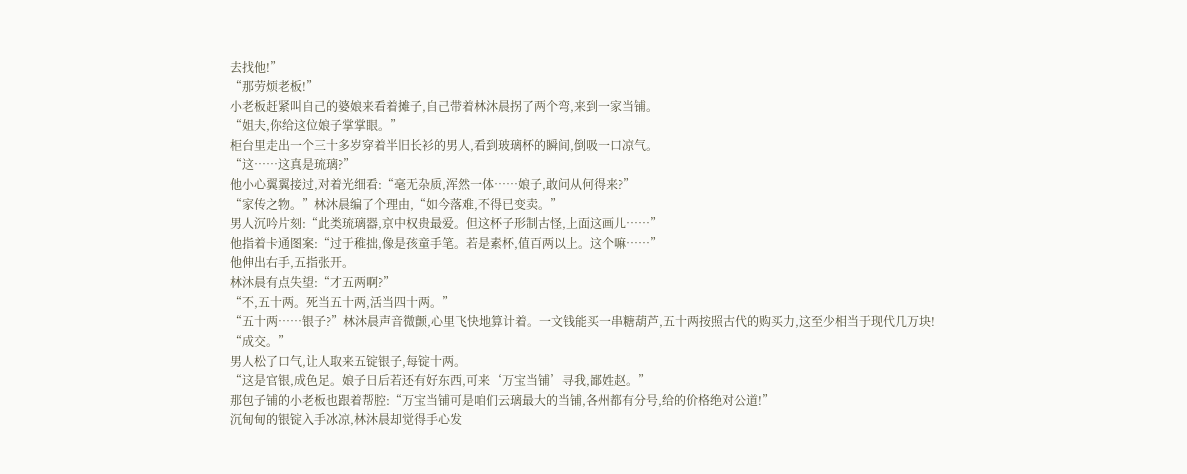去找他!”
“那劳烦老板!”
小老板赶紧叫自己的婆娘来看着摊子,自己带着林沐晨拐了两个弯,来到一家当铺。
“姐夫,你给这位娘子掌掌眼。”
柜台里走出一个三十多岁穿着半旧长衫的男人,看到玻璃杯的瞬间,倒吸一口凉气。
“这……这真是琉璃?”
他小心翼翼接过,对着光细看:“毫无杂质,浑然一体……娘子,敢问从何得来?”
“家传之物。”林沐晨编了个理由,“如今落难,不得已变卖。”
男人沉吟片刻:“此类琉璃器,京中权贵最爱。但这杯子形制古怪,上面这画儿……”
他指着卡通图案:“过于稚拙,像是孩童手笔。若是素杯,值百两以上。这个嘛……”
他伸出右手,五指张开。
林沐晨有点失望:“才五两啊?”
“不,五十两。死当五十两,活当四十两。”
“五十两……银子?”林沐晨声音微颤,心里飞快地算计着。一文钱能买一串糖葫芦,五十两按照古代的购买力,这至少相当于现代几万块!
“成交。”
男人松了口气,让人取来五锭银子,每锭十两。
“这是官银,成色足。娘子日后若还有好东西,可来‘万宝当铺’寻我,鄙姓赵。”
那包子铺的小老板也跟着帮腔:“万宝当铺可是咱们云璃最大的当铺,各州都有分号,给的价格绝对公道!”
沉甸甸的银锭入手冰凉,林沐晨却觉得手心发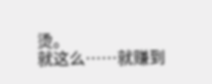烫。
就这么……就赚到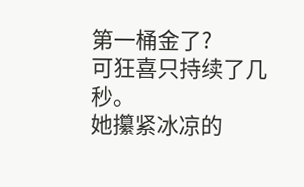第一桶金了?
可狂喜只持续了几秒。
她攥紧冰凉的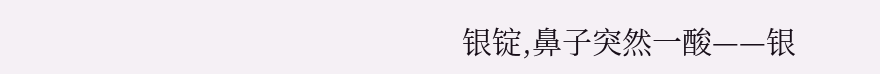银锭,鼻子突然一酸——银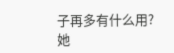子再多有什么用?
她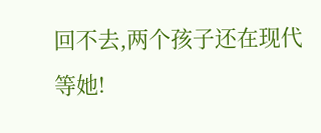回不去,两个孩子还在现代等她!